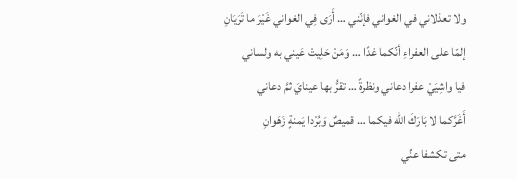ولا تعذلاني في الغواني فإنّني … أَرَى فِي الغواني غَيْرَ ما تَرَيَانِ
إلمّا على العفراءِ أنّكما غدًا … وَمَنْ حَلِيتْ عَيني به ولساني
فيا واشِيَيْ عفرا دعاني ونظرةً … تقرُّ بها عينايَ ثمَّ دعاني
أَغَرَّكما لا بَارَكَ الله فيكما … قميصٌ وَبُرْدا يَمنةٍ زَهَوانِ
متى تكشفا عنِّي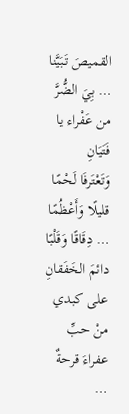القميصَ تَبَيَّنا … بِيَ الضُّرَّ من عَفْراء يا فَتَيَانِ
وَتَعْتَرفَا لَحْمًا قليلًا وَأَعْظُمًا … دِقَاقًا وَقَلْبًا دائمَ الخَفَقانِ
على كبدي منْ حبِّ عفراءَ قرحةٌ …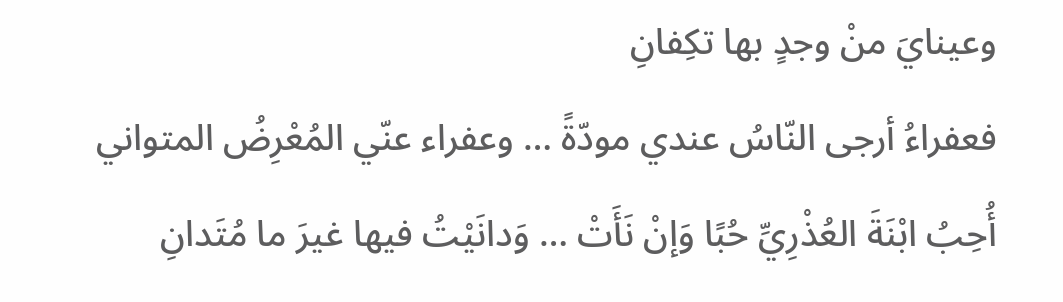وعينايَ منْ وجدٍ بها تكِفانِ
فعفراءُ أرجى النّاسُ عندي مودّةً … وعفراء عنّي المُعْرِضُ المتواني
أُحِبُ ابْنَةَ العُذْرِيِّ حُبًا وَإنْ نَأَتْ … وَدانَيْتُ فيها غيرَ ما مُتَدانِ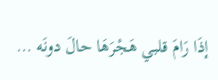إذَا رَامَ قلبي هَجْرَهَا حالَ دونَه …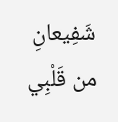شَفِيعانِ من قَلْبِي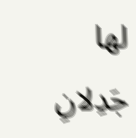لها جَدِلانِ